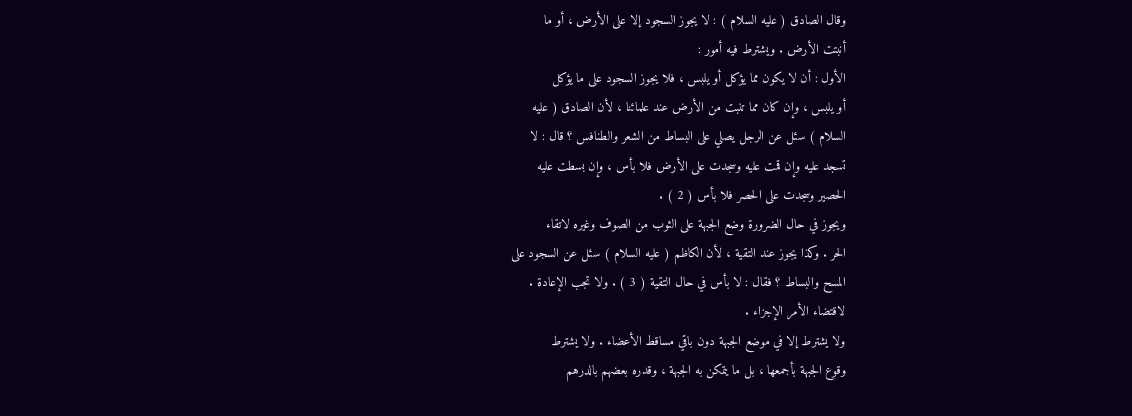وقال الصادق ( عليه السلام ) : لا يجوز السجود إلا على الأرض ، أو ما
أنبتت الأرض . ويشترط فيه أمور :
الأول : أن لا يكون مما يؤكل أو يلبس ، فلا يجوز السجود على ما يؤكل
أو يلبس ، وإن كان مما تنبت من الأرض عند علمائنا ، لأن الصادق ( عليه
السلام ) سئل عن الرجل يصلي على البساط من الشعر والطنافس ؟ قال : لا
تسجد عليه وإن قمت عليه وسجدت على الأرض فلا بأس ، وإن بسطت عليه
الحصير وسجدت على الحصر فلا بأس ( 2 ) .
ويجوز في حال الضرورة وضع الجبهة على الثوب من الصوف وغيره لاتقاء
الحر . وكذا يجوز عند التقية ، لأن الكاظم ( عليه السلام ) سئل عن السجود على
المسح والبساط ؟ فقال : لا بأس في حال التقية ( 3 ) . ولا تجب الإعادة .
لاقتضاء الأمر الإجزاء .
ولا يشترط إلا في موضع الجبهة دون باقي مساقط الأعضاء . ولا يشترط
وقوع الجبهة بأجمعها ، بل ما يتمكن به الجبهة ، وقدره بعضهم بالدرهم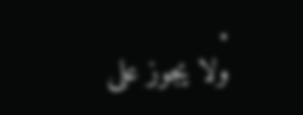.
ولا يجوز على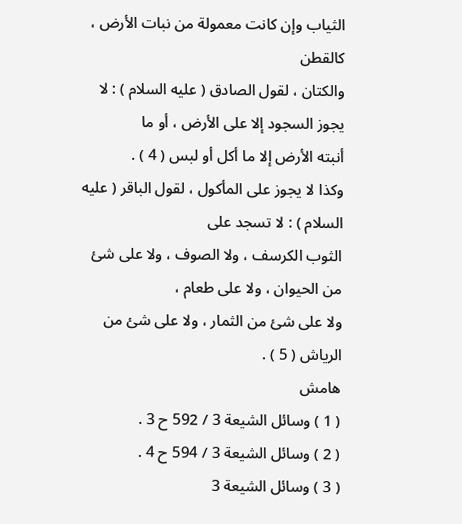الثياب وإن كانت معمولة من نبات الأرض ، كالقطن
والكتان ، لقول الصادق ( عليه السلام ) : لا يجوز السجود إلا على الأرض ، أو ما
أنبته الأرض إلا ما أكل أو لبس ( 4 ) .
وكذا لا يجوز على المأكول ، لقول الباقر ( عليه السلام ) : لا تسجد على
الثوب الكرسف ، ولا الصوف ، ولا على شئ من الحيوان ، ولا على طعام ،
ولا على شئ من الثمار ، ولا على شئ من الرياش ( 5 ) .
هامش
( 1 ) وسائل الشيعة 3 / 592 ح 3 .
( 2 ) وسائل الشيعة 3 / 594 ح 4 .
( 3 ) وسائل الشيعة 3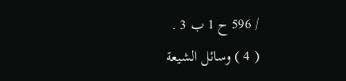/ 596 ح 1 ب 3 .
( 4 ) وسائل الشيعة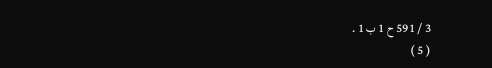3 / 591 ح 1 ب 1 .
( 5 )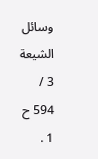وسائل الشيعة 3 / 594 ح 1 .